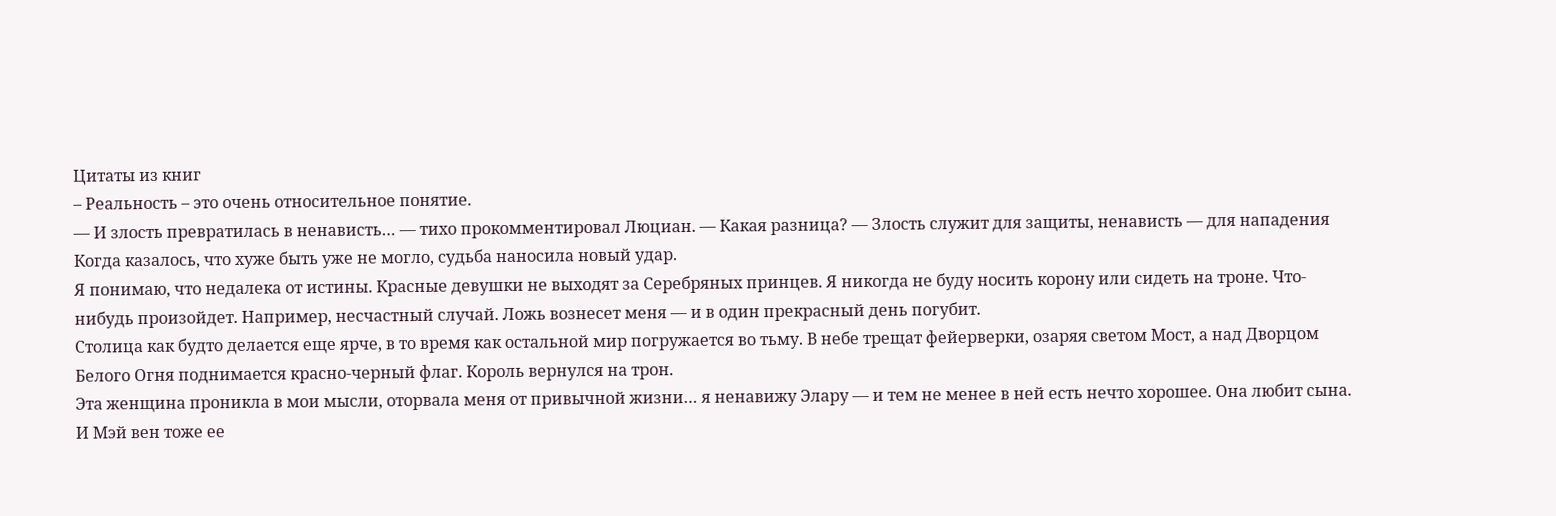Цитаты из книг
– Реальность – это очень относительное понятие.
— И злость превратилась в ненависть… — тихо прокомментировал Люциан. — Какая разница? — Злость служит для защиты, ненависть — для нападения
Когда казалось, что хуже быть уже не могло, судьба наносила новый удар.
Я понимаю, что недалека от истины. Красные девушки не выходят за Серебряных принцев. Я никогда не буду носить корону или сидеть на троне. Что-нибудь произойдет. Например, несчастный случай. Ложь вознесет меня — и в один прекрасный день погубит.
Столица как будто делается еще ярче, в то время как остальной мир погружается во тьму. В небе трещат фейерверки, озаряя светом Мост, а над Дворцом Белого Огня поднимается красно-черный флаг. Король вернулся на трон.
Эта женщина проникла в мои мысли, оторвала меня от привычной жизни… я ненавижу Элару — и тем не менее в ней есть нечто хорошее. Она любит сына. И Мэй вен тоже ее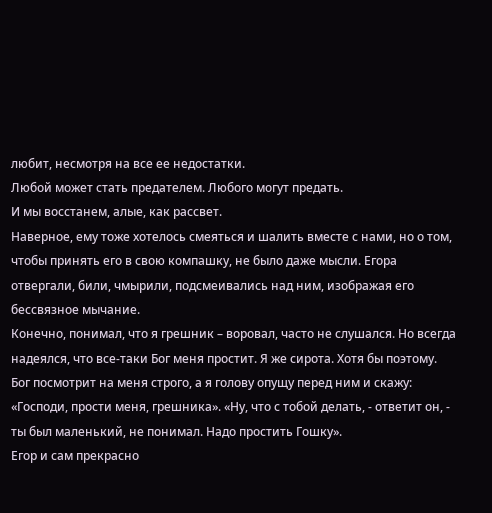любит, несмотря на все ее недостатки.
Любой может стать предателем. Любого могут предать.
И мы восстанем, алые, как рассвет.
Наверное, ему тоже хотелось смеяться и шалить вместе с нами, но о том, чтобы принять его в свою компашку, не было даже мысли. Егора отвергали, били, чмырили, подсмеивались над ним, изображая его бессвязное мычание.
Конечно, понимал, что я грешник – воровал, часто не слушался. Но всегда надеялся, что все-таки Бог меня простит. Я же сирота. Хотя бы поэтому.
Бог посмотрит на меня строго, а я голову опущу перед ним и скажу: «Господи, прости меня, грешника». «Ну, что с тобой делать, - ответит он, - ты был маленький, не понимал. Надо простить Гошку».
Егор и сам прекрасно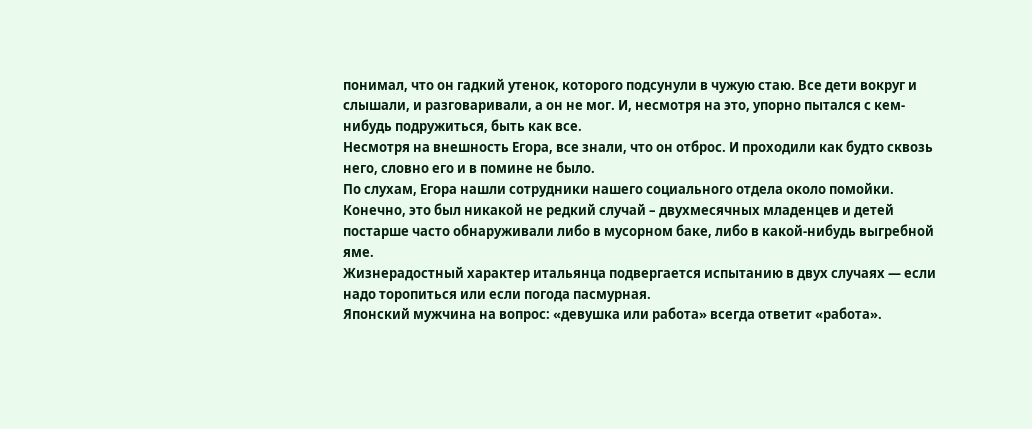понимал, что он гадкий утенок, которого подсунули в чужую стаю. Все дети вокруг и слышали, и разговаривали, а он не мог. И, несмотря на это, упорно пытался с кем-нибудь подружиться, быть как все.
Несмотря на внешность Егора, все знали, что он отброс. И проходили как будто сквозь него, словно его и в помине не было.
По слухам, Егора нашли сотрудники нашего социального отдела около помойки. Конечно, это был никакой не редкий случай – двухмесячных младенцев и детей постарше часто обнаруживали либо в мусорном баке, либо в какой-нибудь выгребной яме.
Жизнерадостный характер итальянца подвергается испытанию в двух случаях — если надо торопиться или если погода пасмурная.
Японский мужчина на вопрос: «девушка или работа» всегда ответит «работа».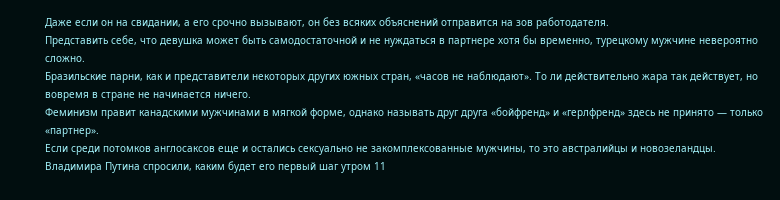Даже если он на свидании, а его срочно вызывают, он без всяких объяснений отправится на зов работодателя.
Представить себе, что девушка может быть самодостаточной и не нуждаться в партнере хотя бы временно, турецкому мужчине невероятно сложно.
Бразильские парни, как и представители некоторых других южных стран, «часов не наблюдают». То ли действительно жара так действует, но вовремя в стране не начинается ничего.
Феминизм правит канадскими мужчинами в мягкой форме, однако называть друг друга «бойфренд» и «герлфренд» здесь не принято — только «партнер».
Если среди потомков англосаксов еще и остались сексуально не закомплексованные мужчины, то это австралийцы и новозеландцы.
Владимира Путина спросили, каким будет его первый шаг утром 11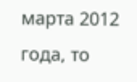марта 2012 года, то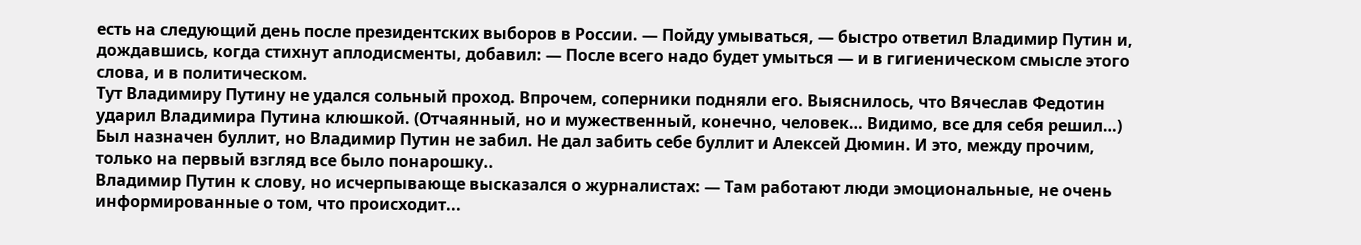есть на следующий день после президентских выборов в России. — Пойду умываться, — быстро ответил Владимир Путин и, дождавшись, когда стихнут аплодисменты, добавил: — После всего надо будет умыться — и в гигиеническом смысле этого слова, и в политическом.
Тут Владимиру Путину не удался сольный проход. Впрочем, соперники подняли его. Выяснилось, что Вячеслав Федотин ударил Владимира Путина клюшкой. (Отчаянный, но и мужественный, конечно, человек… Видимо, все для себя решил…) Был назначен буллит, но Владимир Путин не забил. Не дал забить себе буллит и Алексей Дюмин. И это, между прочим, только на первый взгляд все было понарошку..
Владимир Путин к слову, но исчерпывающе высказался о журналистах: — Там работают люди эмоциональные, не очень информированные о том, что происходит...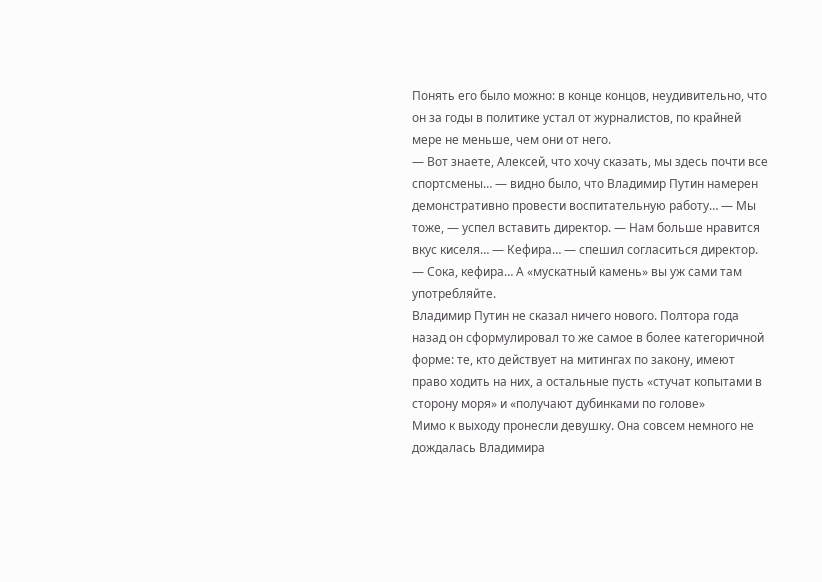Понять его было можно: в конце концов, неудивительно, что он за годы в политике устал от журналистов, по крайней мере не меньше, чем они от него.
— Вот знаете, Алексей, что хочу сказать, мы здесь почти все спортсмены… — видно было, что Владимир Путин намерен демонстративно провести воспитательную работу… — Мы тоже, — успел вставить директор. — Нам больше нравится вкус киселя… — Кефира… — спешил согласиться директор. — Сока, кефира… А «мускатный камень» вы уж сами там употребляйте.
Владимир Путин не сказал ничего нового. Полтора года назад он сформулировал то же самое в более категоричной форме: те, кто действует на митингах по закону, имеют право ходить на них, а остальные пусть «стучат копытами в сторону моря» и «получают дубинками по голове»
Мимо к выходу пронесли девушку. Она совсем немного не дождалась Владимира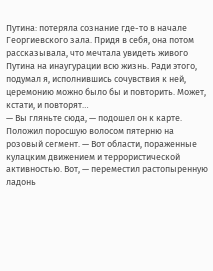Путина: потеряла сознание где-то в начале Георгиевского зала. Придя в себя, она потом рассказывала, что мечтала увидеть живого Путина на инаугурации всю жизнь. Ради этого, подумал я, исполнившись сочувствия к ней, церемонию можно было бы и повторить. Может, кстати, и повторят…
— Вы гляньте сюда, — подошел он к карте. Положил поросшую волосом пятерню на розовый сегмент. — Вот области, пораженные кулацким движением и террористической активностью. Вот, — переместил растопыренную ладонь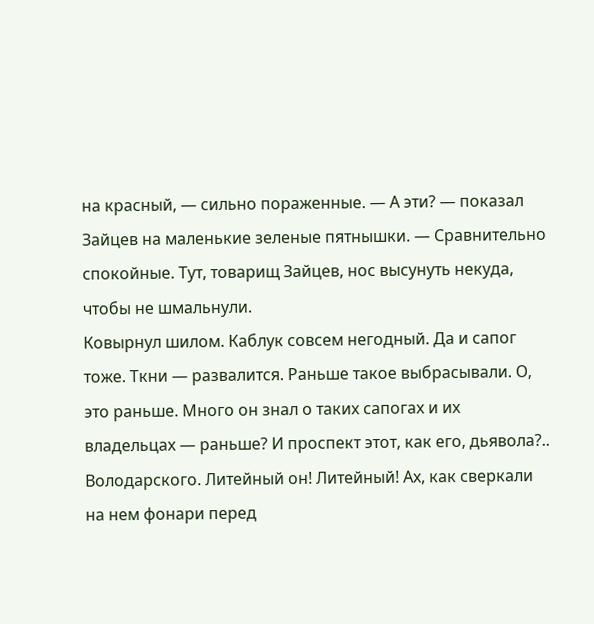на красный, — сильно пораженные. — А эти? — показал Зайцев на маленькие зеленые пятнышки. — Сравнительно спокойные. Тут, товарищ Зайцев, нос высунуть некуда, чтобы не шмальнули.
Ковырнул шилом. Каблук совсем негодный. Да и сапог тоже. Ткни — развалится. Раньше такое выбрасывали. О, это раньше. Много он знал о таких сапогах и их владельцах — раньше? И проспект этот, как его, дьявола?.. Володарского. Литейный он! Литейный! Ах, как сверкали на нем фонари перед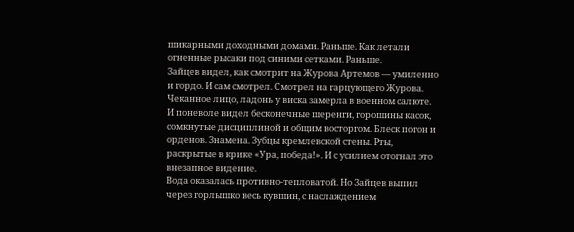шикарными доходными домами. Раньше. Как летали огненные рысаки под синими сетками. Раньше.
Зайцев видел, как смотрит на Журова Артемов — умиленно и гордо. И сам смотрел. Смотрел на гарцующего Журова. Чеканное лицо, ладонь у виска замерла в военном салюте. И поневоле видел бесконечные шеренги, горошины касок, сомкнутые дисциплиной и общим восторгом. Блеск погон и орденов. Знамена. Зубцы кремлевской стены. Рты, раскрытые в крике «Ура, победа!». И с усилием отогнал это внезапное видение.
Вода оказалась противно-тепловатой. Но Зайцев выпил через горлышко весь кувшин, с наслаждением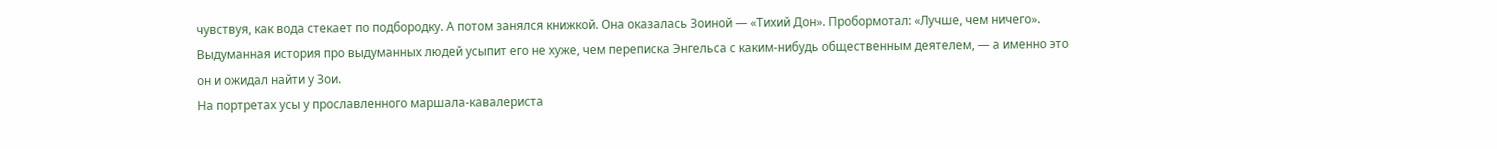чувствуя, как вода стекает по подбородку. А потом занялся книжкой. Она оказалась Зоиной — «Тихий Дон». Пробормотал: «Лучше, чем ничего». Выдуманная история про выдуманных людей усыпит его не хуже, чем переписка Энгельса с каким-нибудь общественным деятелем, — а именно это он и ожидал найти у Зои.
На портретах усы у прославленного маршала-кавалериста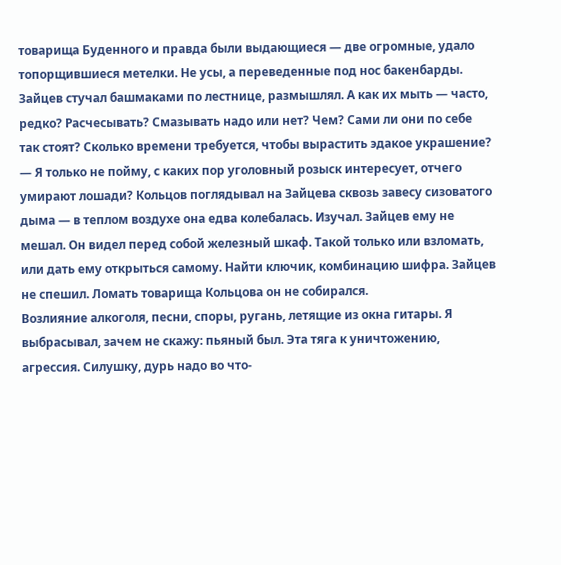товарища Буденного и правда были выдающиеся — две огромные, удало топорщившиеся метелки. Не усы, а переведенные под нос бакенбарды. Зайцев стучал башмаками по лестнице, размышлял. А как их мыть — часто, редко? Расчесывать? Смазывать надо или нет? Чем? Сами ли они по себе так стоят? Сколько времени требуется, чтобы вырастить эдакое украшение?
— Я только не пойму, с каких пор уголовный розыск интересует, отчего умирают лошади? Кольцов поглядывал на Зайцева сквозь завесу сизоватого дыма — в теплом воздухе она едва колебалась. Изучал. Зайцев ему не мешал. Он видел перед собой железный шкаф. Такой только или взломать, или дать ему открыться самому. Найти ключик, комбинацию шифра. Зайцев не спешил. Ломать товарища Кольцова он не собирался.
Возлияние алкоголя, песни, споры, ругань, летящие из окна гитары. Я выбрасывал, зачем не скажу: пьяный был. Эта тяга к уничтожению, агрессия. Силушку, дурь надо во что-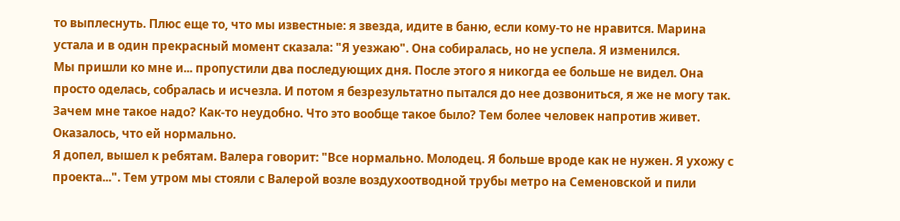то выплеснуть. Плюс еще то, что мы известные: я звезда, идите в баню, если кому-то не нравится. Марина устала и в один прекрасный момент сказала: "Я уезжаю". Она собиралась, но не успела. Я изменился.
Мы пришли ко мне и... пропустили два последующих дня. После этого я никогда ее больше не видел. Она просто оделась, собралась и исчезла. И потом я безрезультатно пытался до нее дозвониться, я же не могу так. Зачем мне такое надо? Как-то неудобно. Что это вообще такое было? Тем более человек напротив живет. Оказалось, что ей нормально.
Я допел, вышел к ребятам. Валера говорит: "Все нормально. Молодец. Я больше вроде как не нужен. Я ухожу с проекта...". Тем утром мы стояли с Валерой возле воздухоотводной трубы метро на Семеновской и пили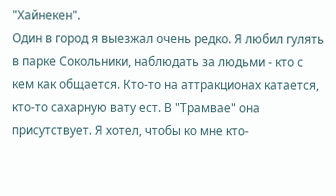"Хайнекен".
Один в город я выезжал очень редко. Я любил гулять в парке Сокольники, наблюдать за людьми - кто с кем как общается. Кто-то на аттракционах катается, кто-то сахарную вату ест. В "Трамвае" она присутствует. Я хотел, чтобы ко мне кто-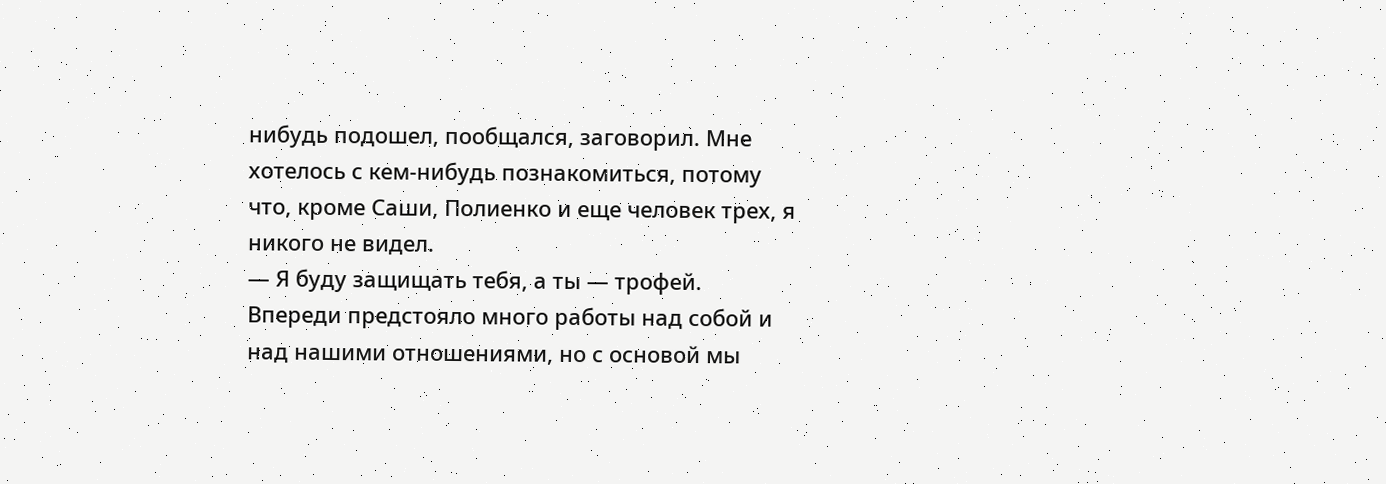нибудь подошел, пообщался, заговорил. Мне хотелось с кем-нибудь познакомиться, потому что, кроме Саши, Полиенко и еще человек трех, я никого не видел.
— Я буду защищать тебя, а ты — трофей.
Впереди предстояло много работы над собой и над нашими отношениями, но с основой мы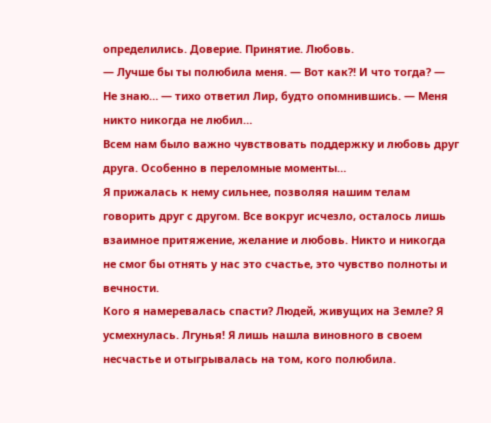определились. Доверие. Принятие. Любовь.
— Лучше бы ты полюбила меня. — Вот как?! И что тогда? — Не знаю… — тихо ответил Лир, будто опомнившись. — Меня никто никогда не любил…
Всем нам было важно чувствовать поддержку и любовь друг друга. Особенно в переломные моменты…
Я прижалась к нему сильнее, позволяя нашим телам говорить друг с другом. Все вокруг исчезло, осталось лишь взаимное притяжение, желание и любовь. Никто и никогда не смог бы отнять у нас это счастье, это чувство полноты и вечности.
Кого я намеревалась спасти? Людей, живущих на Земле? Я усмехнулась. Лгунья! Я лишь нашла виновного в своем несчастье и отыгрывалась на том, кого полюбила.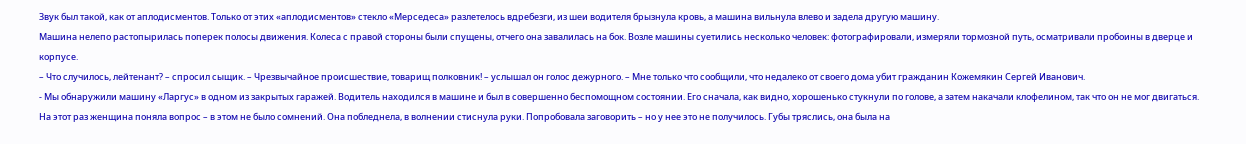Звук был такой, как от аплодисментов. Только от этих «аплодисментов» стекло «Мерседеса» разлетелось вдребезги, из шеи водителя брызнула кровь, а машина вильнула влево и задела другую машину.
Машина нелепо растопырилась поперек полосы движения. Колеса с правой стороны были спущены, отчего она завалилась на бок. Возле машины суетились несколько человек: фотографировали, измеряли тормозной путь, осматривали пробоины в дверце и корпусе.
– Что случилось, лейтенант? – спросил сыщик. – Чрезвычайное происшествие, товарищ полковник! – услышал он голос дежурного. – Мне только что сообщили, что недалеко от своего дома убит гражданин Кожемякин Сергей Иванович.
- Мы обнаружили машину «Ларгус» в одном из закрытых гаражей. Водитель находился в машине и был в совершенно беспомощном состоянии. Его сначала, как видно, хорошенько стукнули по голове, а затем накачали клофелином, так что он не мог двигаться.
На этот раз женщина поняла вопрос – в этом не было сомнений. Она побледнела, в волнении стиснула руки. Попробовала заговорить – но у нее это не получилось. Губы тряслись, она была на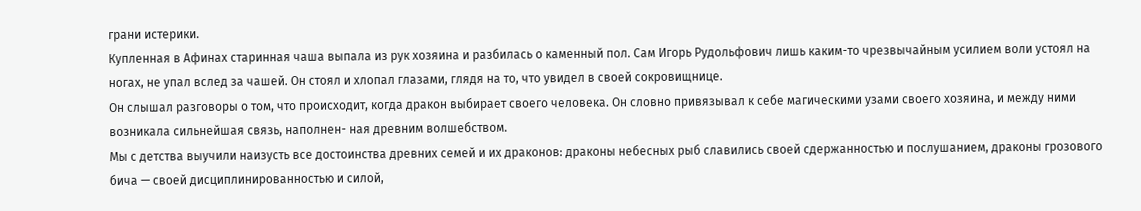грани истерики.
Купленная в Афинах старинная чаша выпала из рук хозяина и разбилась о каменный пол. Сам Игорь Рудольфович лишь каким-то чрезвычайным усилием воли устоял на ногах, не упал вслед за чашей. Он стоял и хлопал глазами, глядя на то, что увидел в своей сокровищнице.
Он слышал разговоры о том, что происходит, когда дракон выбирает своего человека. Он словно привязывал к себе магическими узами своего хозяина, и между ними возникала сильнейшая связь, наполнен- ная древним волшебством.
Мы с детства выучили наизусть все достоинства древних семей и их драконов: драконы небесных рыб славились своей сдержанностью и послушанием, драконы грозового бича — своей дисциплинированностью и силой,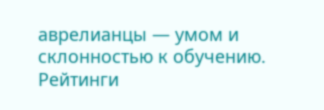аврелианцы — умом и склонностью к обучению.
Рейтинги